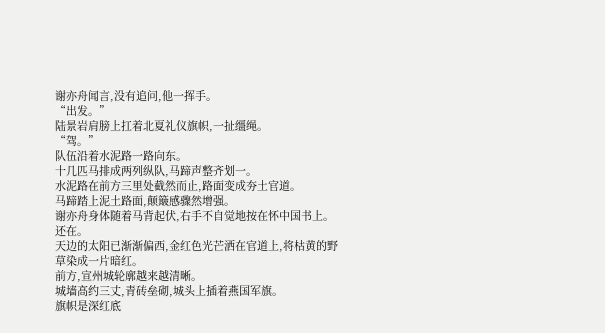谢亦舟闻言,没有追问,他一挥手。
“出发。”
陆景岩肩膀上扛着北夏礼仪旗帜,一扯缰绳。
“驾。”
队伍沿着水泥路一路向东。
十几匹马排成两列纵队,马蹄声整齐划一。
水泥路在前方三里处截然而止,路面变成夯土官道。
马蹄踏上泥土路面,颠簸感骤然增强。
谢亦舟身体随着马背起伏,右手不自觉地按在怀中国书上。
还在。
天边的太阳已渐渐偏西,金红色光芒洒在官道上,将枯黄的野草染成一片暗红。
前方,宣州城轮廓越来越清晰。
城墙高约三丈,青砖垒砌,城头上插着燕国军旗。
旗帜是深红底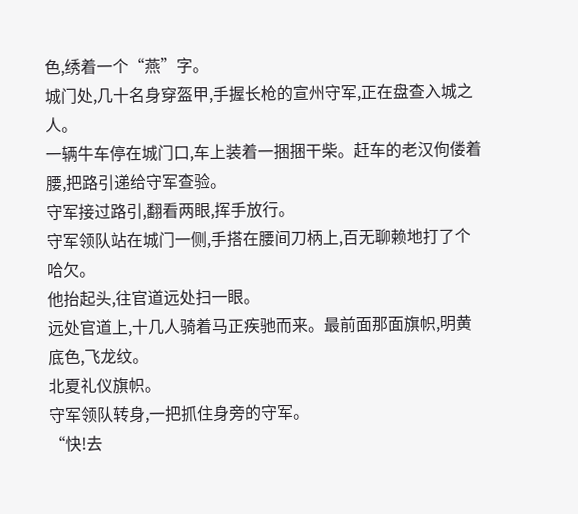色,绣着一个“燕”字。
城门处,几十名身穿盔甲,手握长枪的宣州守军,正在盘查入城之人。
一辆牛车停在城门口,车上装着一捆捆干柴。赶车的老汉佝偻着腰,把路引递给守军查验。
守军接过路引,翻看两眼,挥手放行。
守军领队站在城门一侧,手搭在腰间刀柄上,百无聊赖地打了个哈欠。
他抬起头,往官道远处扫一眼。
远处官道上,十几人骑着马正疾驰而来。最前面那面旗帜,明黄底色,飞龙纹。
北夏礼仪旗帜。
守军领队转身,一把抓住身旁的守军。
“快!去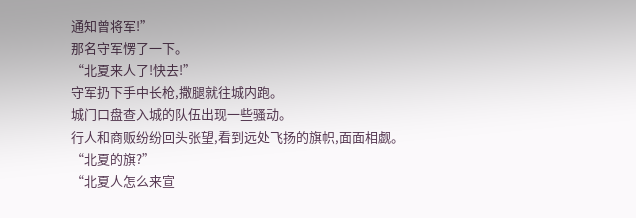通知曾将军!”
那名守军愣了一下。
“北夏来人了!快去!”
守军扔下手中长枪,撒腿就往城内跑。
城门口盘查入城的队伍出现一些骚动。
行人和商贩纷纷回头张望,看到远处飞扬的旗帜,面面相觑。
“北夏的旗?”
“北夏人怎么来宣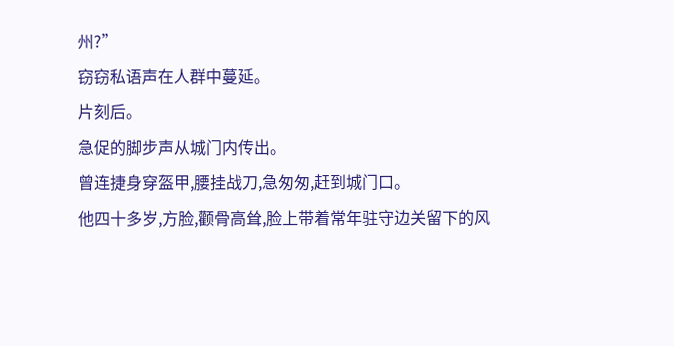州?”
窃窃私语声在人群中蔓延。
片刻后。
急促的脚步声从城门内传出。
曾连捷身穿盔甲,腰挂战刀,急匆匆,赶到城门口。
他四十多岁,方脸,颧骨高耸,脸上带着常年驻守边关留下的风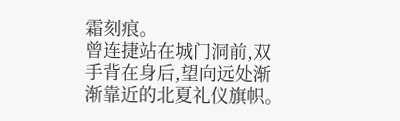霜刻痕。
曾连捷站在城门洞前,双手背在身后,望向远处渐渐靠近的北夏礼仪旗帜。